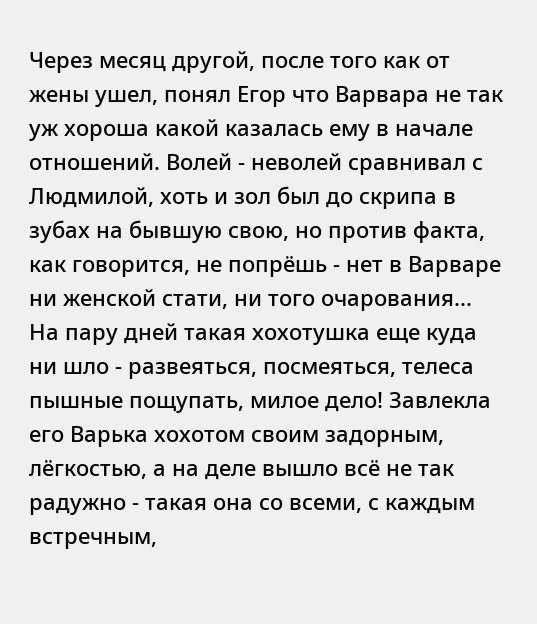Через месяц другой, после того как от жены ушел, понял Егор что Варвара не так уж хороша какой казалась ему в начале отношений. Волей - неволей сравнивал с Людмилой, хоть и зол был до скрипа в зубах на бывшую свою, но против факта, как говорится, не попрёшь - нет в Варваре ни женской стати, ни того очарования...
На пару дней такая хохотушка еще куда ни шло - развеяться, посмеяться, телеса пышные пощупать, милое дело! Завлекла его Варька хохотом своим задорным, лёгкостью, а на деле вышло всё не так радужно - такая она со всеми, с каждым встречным,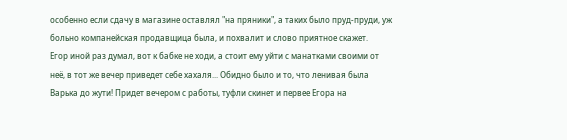особенно если сдачу в магазине оставлял "на пряники", а таких было пруд-пруди, уж больно компанейская продавщица была, и похвалит и слово приятное скажет.
Егор иной раз думал, вот к бабке не ходи, а стоит ему уйти с манатками своими от неё, в тот же вечер приведет себе хахаля... Обидно было и то, что ленивая была Варька до жути! Придет вечером с работы, туфли скинет и первее Егора на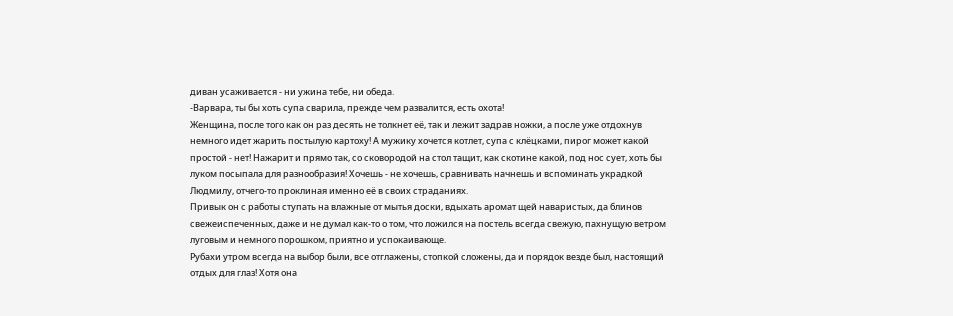диван усаживается - ни ужина тебе, ни обеда.
-Варвара, ты бы хоть супа сварила, прежде чем развалится, есть охота!
Женщина, после того как он раз десять не толкнет её, так и лежит задрав ножки, а после уже отдохнув немного идет жарить постылую картоху! А мужику хочется котлет, супа с клёцками, пирог может какой простой - нет! Нажарит и прямо так, со сковородой на стол тащит, как скотине какой, под нос сует, хоть бы луком посыпала для разнообразия! Хочешь - не хочешь, сравнивать начнешь и вспоминать украдкой Людмилу, отчего-то проклиная именно её в своих страданиях.
Привык он с работы ступать на влажные от мытья доски, вдыхать аромат щей наваристых, да блинов свежеиспеченных, даже и не думал как-то о том, что ложился на постель всегда свежую, пахнущую ветром луговым и немного порошком, приятно и успокаивающе.
Рубахи утром всегда на выбор были, все отглажены, стопкой сложены, да и порядок везде был, настоящий отдых для глаз! Хотя она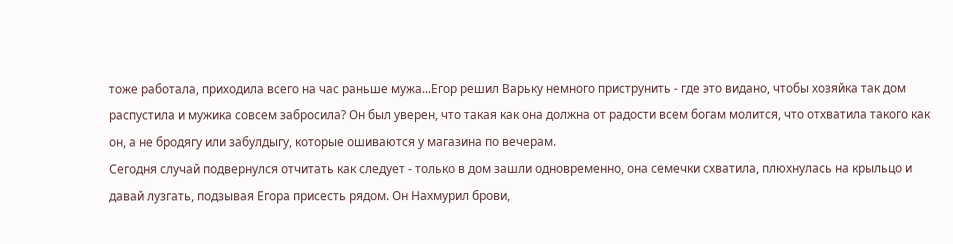тоже работала, приходила всего на час раньше мужа...Егор решил Варьку немного приструнить - где это видано, чтобы хозяйка так дом распустила и мужика совсем забросила? Он был уверен, что такая как она должна от радости всем богам молится, что отхватила такого как он, а не бродягу или забулдыгу, которые ошиваются у магазина по вечерам.
Сегодня случай подвернулся отчитать как следует - только в дом зашли одновременно, она семечки схватила, плюхнулась на крыльцо и давай лузгать, подзывая Егора присесть рядом. Он Нахмурил брови,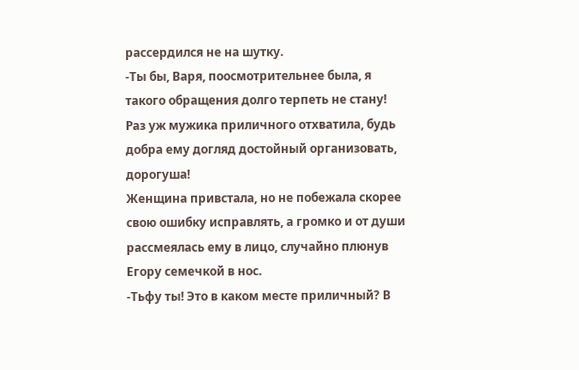рассердился не на шутку.
-Ты бы, Варя, поосмотрительнее была, я такого обращения долго терпеть не стану! Раз уж мужика приличного отхватила, будь добра ему догляд достойный организовать, дорогуша!
Женщина привстала, но не побежала скорее свою ошибку исправлять, а громко и от души рассмеялась ему в лицо, случайно плюнув Егору семечкой в нос.
-Тьфу ты! Это в каком месте приличный? В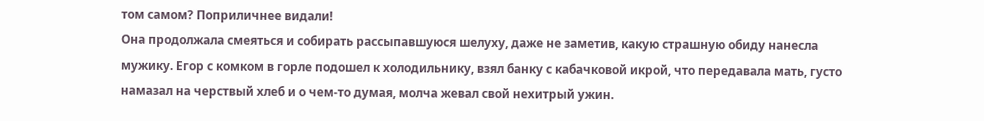том самом? Поприличнее видали!
Она продолжала смеяться и собирать рассыпавшуюся шелуху, даже не заметив, какую страшную обиду нанесла мужику. Егор с комком в горле подошел к холодильнику, взял банку с кабачковой икрой, что передавала мать, густо намазал на черствый хлеб и о чем-то думая, молча жевал свой нехитрый ужин.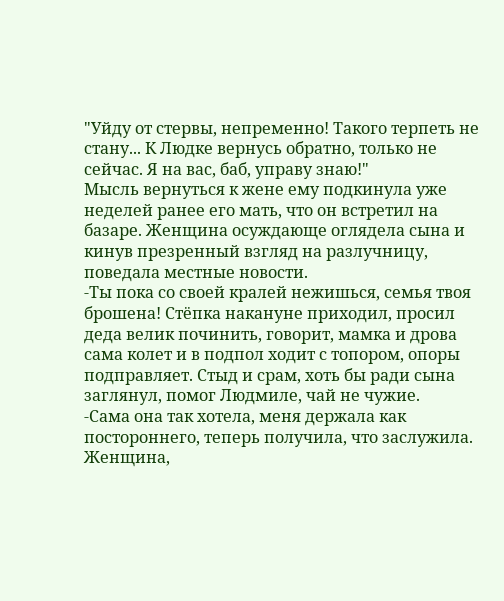"Уйду от стервы, непременно! Такого терпеть не стану... К Людке вернусь обратно, только не сейчас. Я на вас, баб, управу знаю!"
Мысль вернуться к жене ему подкинула уже неделей ранее его мать, что он встретил на базаре. Женщина осуждающе оглядела сына и кинув презренный взгляд на разлучницу, поведала местные новости.
-Ты пока со своей кралей нежишься, семья твоя брошена! Стёпка накануне приходил, просил деда велик починить, говорит, мамка и дрова сама колет и в подпол ходит с топором, опоры подправляет. Стыд и срам, хоть бы ради сына заглянул, помог Людмиле, чай не чужие.
-Сама она так хотела, меня держала как постороннего, теперь получила, что заслужила.
Женщина,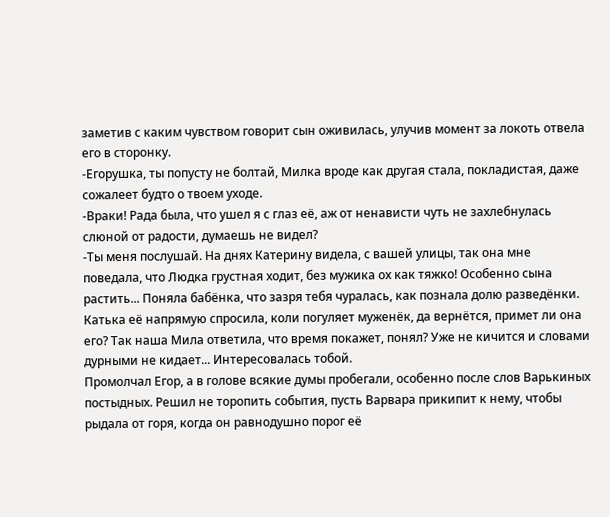заметив с каким чувством говорит сын оживилась, улучив момент за локоть отвела его в сторонку.
-Егорушка, ты попусту не болтай, Милка вроде как другая стала, покладистая, даже сожалеет будто о твоем уходе.
-Враки! Рада была, что ушел я с глаз её, аж от ненависти чуть не захлебнулась слюной от радости, думаешь не видел?
-Ты меня послушай. На днях Катерину видела, с вашей улицы, так она мне поведала, что Людка грустная ходит, без мужика ох как тяжко! Особенно сына растить... Поняла бабёнка, что зазря тебя чуралась, как познала долю разведёнки. Катька её напрямую спросила, коли погуляет муженёк, да вернётся, примет ли она его? Так наша Мила ответила, что время покажет, понял? Уже не кичится и словами дурными не кидает... Интересовалась тобой.
Промолчал Егор, а в голове всякие думы пробегали, особенно после слов Варькиных постыдных. Решил не торопить события, пусть Варвара прикипит к нему, чтобы рыдала от горя, когда он равнодушно порог её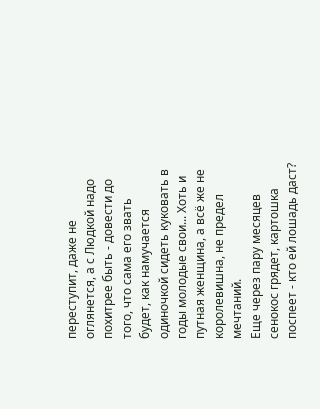переступит, даже не оглянется, а с Людкой надо похитрее быть - довести до того, что сама его звать будет, как намучается одиночкой сидеть куковать в годы молодые свои... Хоть и путная женщина, а всё же не королевишна, не предел мечтаний.
Еще через пару месяцев сенокос грядет, картошка поспеет - кто ей лошадь даст?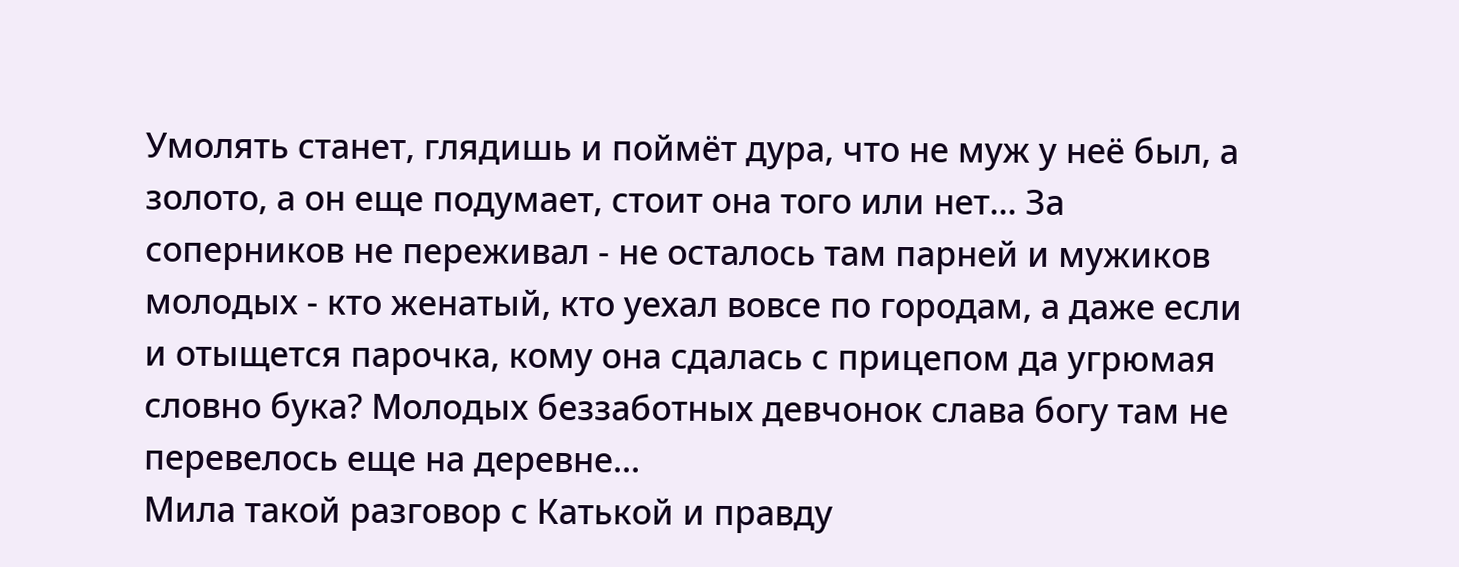Умолять станет, глядишь и поймёт дура, что не муж у неё был, а золото, а он еще подумает, стоит она того или нет... За соперников не переживал - не осталось там парней и мужиков молодых - кто женатый, кто уехал вовсе по городам, а даже если и отыщется парочка, кому она сдалась с прицепом да угрюмая словно бука? Молодых беззаботных девчонок слава богу там не перевелось еще на деревне...
Мила такой разговор с Катькой и правду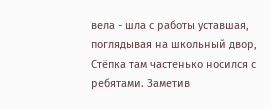вела - шла с работы уставшая, поглядывая на школьный двор, Стёпка там частенько носился с ребятами. Заметив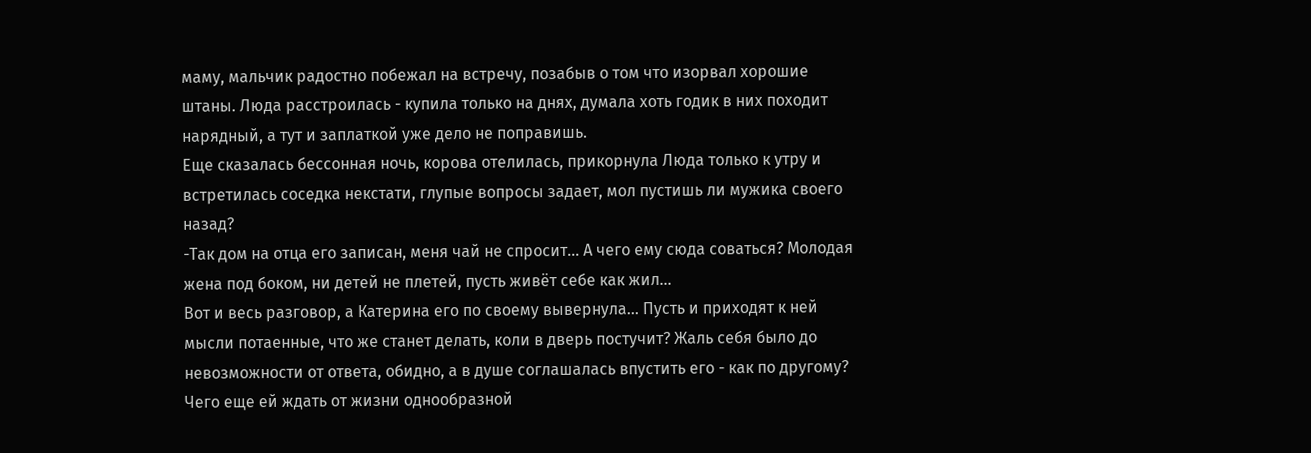маму, мальчик радостно побежал на встречу, позабыв о том что изорвал хорошие штаны. Люда расстроилась - купила только на днях, думала хоть годик в них походит нарядный, а тут и заплаткой уже дело не поправишь.
Еще сказалась бессонная ночь, корова отелилась, прикорнула Люда только к утру и встретилась соседка некстати, глупые вопросы задает, мол пустишь ли мужика своего назад?
-Так дом на отца его записан, меня чай не спросит... А чего ему сюда соваться? Молодая жена под боком, ни детей не плетей, пусть живёт себе как жил...
Вот и весь разговор, а Катерина его по своему вывернула... Пусть и приходят к ней мысли потаенные, что же станет делать, коли в дверь постучит? Жаль себя было до невозможности от ответа, обидно, а в душе соглашалась впустить его - как по другому? Чего еще ей ждать от жизни однообразной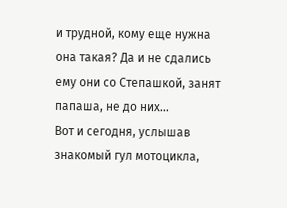и трудной, кому еще нужна она такая? Да и не сдались ему они со Степашкой, занят папаша, не до них...
Вот и сегодня, услышав знакомый гул мотоцикла,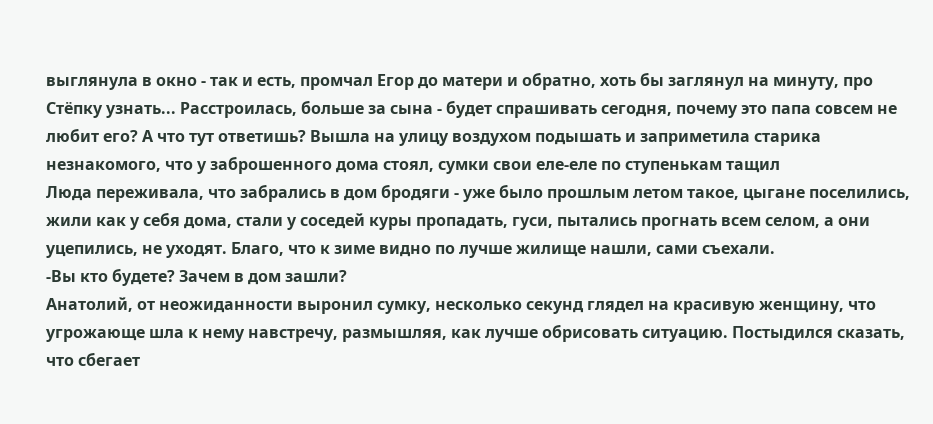выглянула в окно - так и есть, промчал Егор до матери и обратно, хоть бы заглянул на минуту, про Стёпку узнать... Расстроилась, больше за сына - будет спрашивать сегодня, почему это папа совсем не любит его? А что тут ответишь? Вышла на улицу воздухом подышать и заприметила старика незнакомого, что у заброшенного дома стоял, сумки свои еле-еле по ступенькам тащил
Люда переживала, что забрались в дом бродяги - уже было прошлым летом такое, цыгане поселились, жили как у себя дома, стали у соседей куры пропадать, гуси, пытались прогнать всем селом, а они уцепились, не уходят. Благо, что к зиме видно по лучше жилище нашли, сами съехали.
-Вы кто будете? Зачем в дом зашли?
Анатолий, от неожиданности выронил сумку, несколько секунд глядел на красивую женщину, что угрожающе шла к нему навстречу, размышляя, как лучше обрисовать ситуацию. Постыдился сказать, что сбегает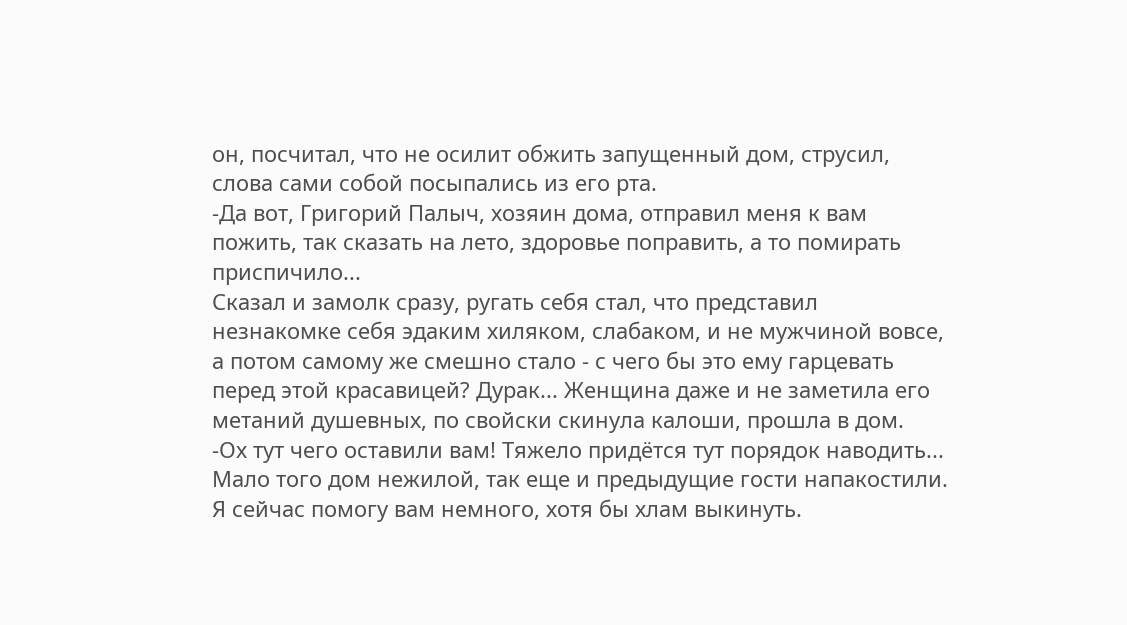он, посчитал, что не осилит обжить запущенный дом, струсил, слова сами собой посыпались из его рта.
-Да вот, Григорий Палыч, хозяин дома, отправил меня к вам пожить, так сказать на лето, здоровье поправить, а то помирать приспичило...
Сказал и замолк сразу, ругать себя стал, что представил незнакомке себя эдаким хиляком, слабаком, и не мужчиной вовсе, а потом самому же смешно стало - с чего бы это ему гарцевать перед этой красавицей? Дурак... Женщина даже и не заметила его метаний душевных, по свойски скинула калоши, прошла в дом.
-Ох тут чего оставили вам! Тяжело придётся тут порядок наводить... Мало того дом нежилой, так еще и предыдущие гости напакостили. Я сейчас помогу вам немного, хотя бы хлам выкинуть.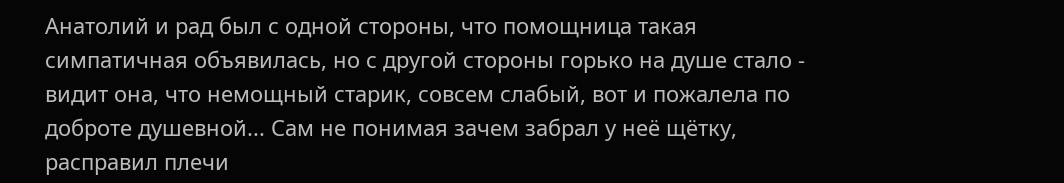Анатолий и рад был с одной стороны, что помощница такая симпатичная объявилась, но с другой стороны горько на душе стало - видит она, что немощный старик, совсем слабый, вот и пожалела по доброте душевной... Сам не понимая зачем забрал у неё щётку, расправил плечи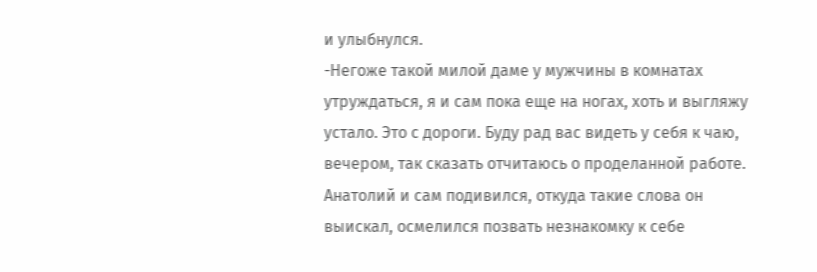и улыбнулся.
-Негоже такой милой даме у мужчины в комнатах утруждаться, я и сам пока еще на ногах, хоть и выгляжу устало. Это с дороги. Буду рад вас видеть у себя к чаю, вечером, так сказать отчитаюсь о проделанной работе.
Анатолий и сам подивился, откуда такие слова он выискал, осмелился позвать незнакомку к себе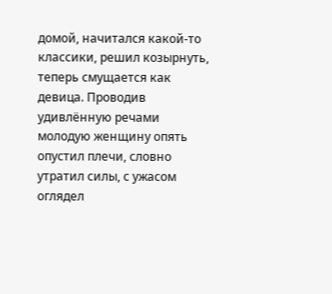домой, начитался какой-то классики, решил козырнуть, теперь смущается как девица. Проводив удивлённую речами молодую женщину опять опустил плечи, словно утратил силы, с ужасом оглядел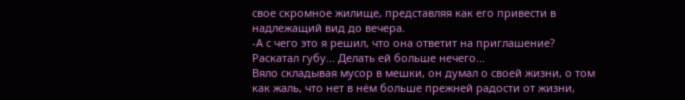свое скромное жилище, представляя как его привести в надлежащий вид до вечера.
-А с чего это я решил, что она ответит на приглашение? Раскатал губу... Делать ей больше нечего...
Вяло складывая мусор в мешки, он думал о своей жизни, о том как жаль, что нет в нём больше прежней радости от жизни,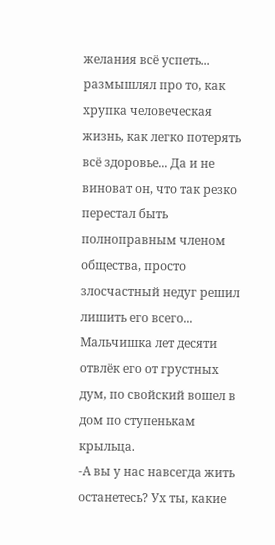желания всё успеть... размышлял про то, как хрупка человеческая жизнь, как легко потерять всё здоровье... Да и не виноват он, что так резко перестал быть полноправным членом общества, просто злосчастный недуг решил лишить его всего...
Мальчишка лет десяти отвлёк его от грустных дум, по свойский вошел в дом по ступенькам крыльца.
-А вы у нас навсегда жить останетесь? Ух ты, какие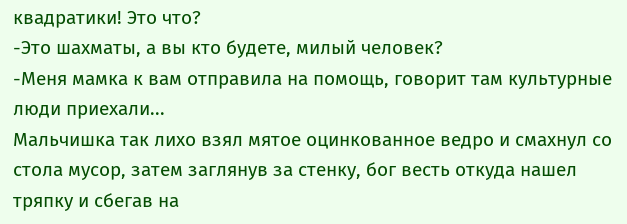квадратики! Это что?
-Это шахматы, а вы кто будете, милый человек?
-Меня мамка к вам отправила на помощь, говорит там культурные люди приехали...
Мальчишка так лихо взял мятое оцинкованное ведро и смахнул со стола мусор, затем заглянув за стенку, бог весть откуда нашел тряпку и сбегав на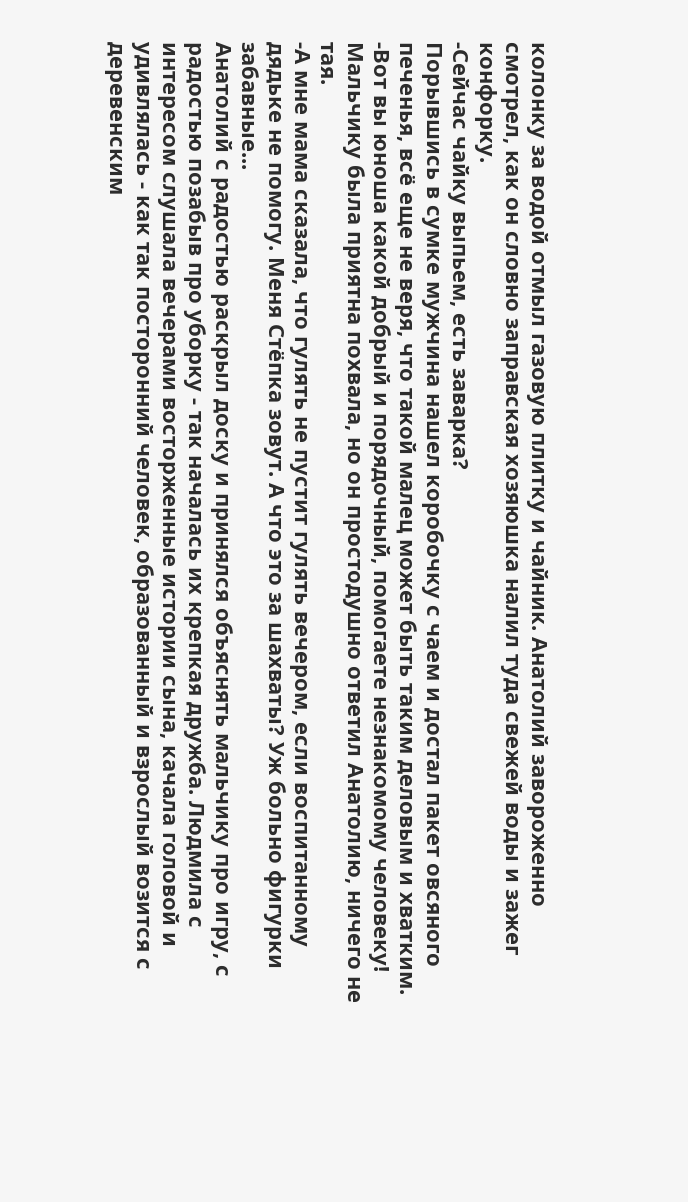колонку за водой отмыл газовую плитку и чайник. Анатолий завороженно смотрел, как он словно заправская хозяюшка налил туда свежей воды и зажег конфорку.
-Сейчас чайку выпьем, есть заварка?
Порывшись в сумке мужчина нашел коробочку с чаем и достал пакет овсяного печенья, всё еще не веря, что такой малец может быть таким деловым и хватким.
-Вот вы юноша какой добрый и порядочный, помогаете незнакомому человеку!
Мальчику была приятна похвала, но он простодушно ответил Анатолию, ничего не тая.
-А мне мама сказала, что гулять не пустит гулять вечером, если воспитанному дядьке не помогу. Меня Стёпка зовут. А что это за шахваты? Уж больно фигурки забавные...
Анатолий с радостью раскрыл доску и принялся объяснять мальчику про игру, с радостью позабыв про уборку - так началась их крепкая дружба. Людмила с интересом слушала вечерами восторженные истории сына, качала головой и удивлялась - как так посторонний человек, образованный и взрослый возится с деревенским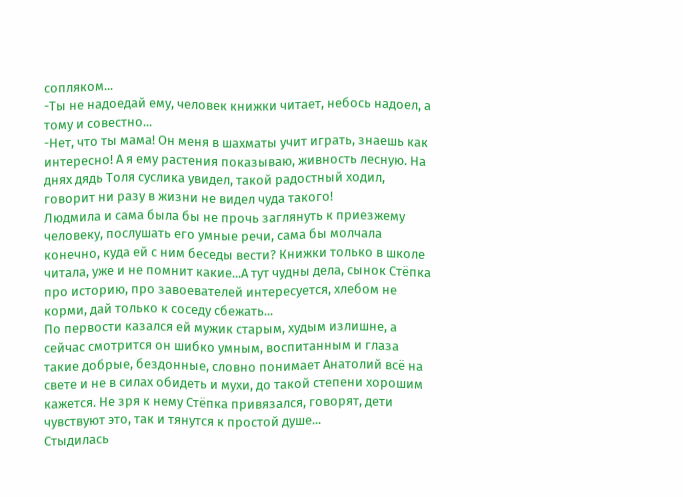сопляком...
-Ты не надоедай ему, человек книжки читает, небось надоел, а тому и совестно...
-Нет, что ты мама! Он меня в шахматы учит играть, знаешь как интересно! А я ему растения показываю, живность лесную. На днях дядь Толя суслика увидел, такой радостный ходил, говорит ни разу в жизни не видел чуда такого!
Людмила и сама была бы не прочь заглянуть к приезжему человеку, послушать его умные речи, сама бы молчала конечно, куда ей с ним беседы вести? Книжки только в школе читала, уже и не помнит какие...А тут чудны дела, сынок Стёпка про историю, про завоевателей интересуется, хлебом не корми, дай только к соседу сбежать...
По первости казался ей мужик старым, худым излишне, а сейчас смотрится он шибко умным, воспитанным и глаза такие добрые, бездонные, словно понимает Анатолий всё на свете и не в силах обидеть и мухи, до такой степени хорошим кажется. Не зря к нему Стёпка привязался, говорят, дети чувствуют это, так и тянутся к простой душе...
Стыдилась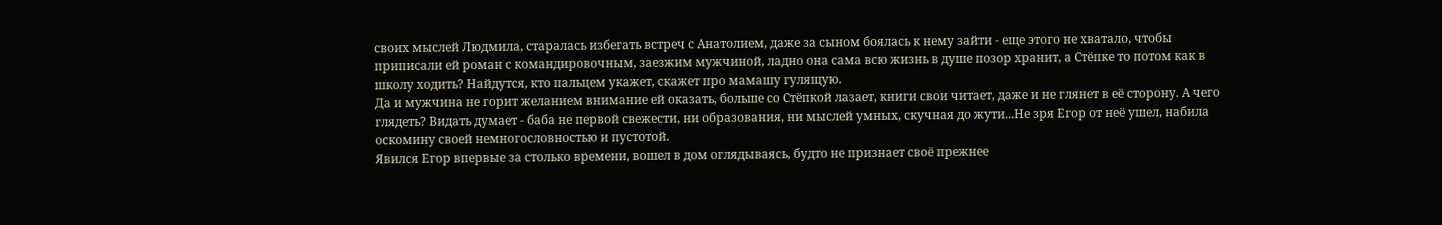своих мыслей Людмила, старалась избегать встреч с Анатолием, даже за сыном боялась к нему зайти - еще этого не хватало, чтобы приписали ей роман с командировочным, заезжим мужчиной, ладно она сама всю жизнь в душе позор хранит, а Стёпке то потом как в школу ходить? Найдутся, кто пальцем укажет, скажет про мамашу гулящую.
Да и мужчина не горит желанием внимание ей оказать, больше со Стёпкой лазает, книги свои читает, даже и не глянет в её сторону. А чего глядеть? Видать думает - баба не первой свежести, ни образования, ни мыслей умных, скучная до жути...Не зря Егор от неё ушел, набила оскомину своей немногословностью и пустотой.
Явился Егор впервые за столько времени, вошел в дом оглядываясь, будто не признает своё прежнее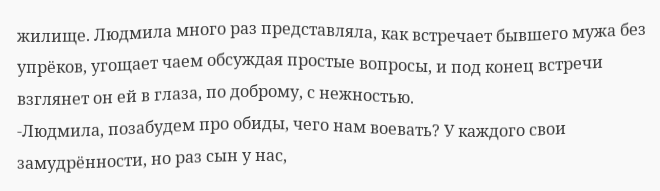жилище. Людмила много раз представляла, как встречает бывшего мужа без упрёков, угощает чаем обсуждая простые вопросы, и под конец встречи взглянет он ей в глаза, по доброму, с нежностью.
-Людмила, позабудем про обиды, чего нам воевать? У каждого свои замудрённости, но раз сын у нас,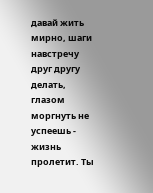давай жить мирно, шаги навстречу друг другу делать, глазом моргнуть не успеешь - жизнь пролетит. Ты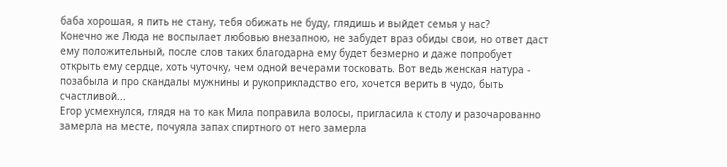баба хорошая, я пить не стану, тебя обижать не буду, глядишь и выйдет семья у нас?
Конечно же Люда не воспылает любовью внезапною, не забудет враз обиды свои, но ответ даст ему положительный, после слов таких благодарна ему будет безмерно и даже попробует открыть ему сердце, хоть чуточку, чем одной вечерами тосковать. Вот ведь женская натура - позабыла и про скандалы мужнины и рукоприкладство его, хочется верить в чудо, быть счастливой...
Егор усмехнулся, глядя на то как Мила поправила волосы, пригласила к столу и разочарованно замерла на месте, почуяла запах спиртного от него замерла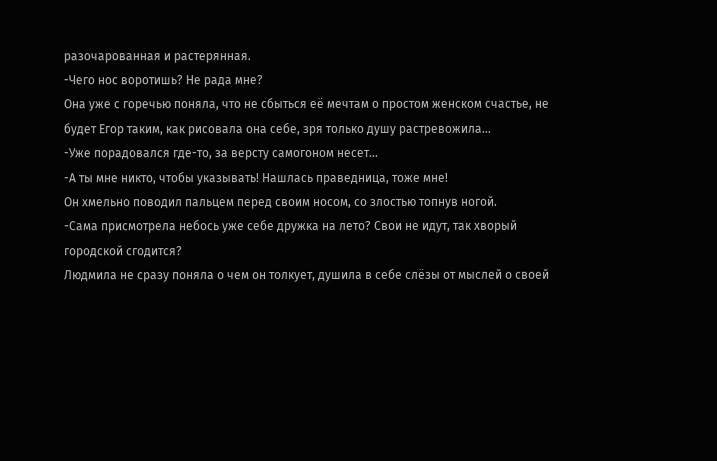разочарованная и растерянная.
-Чего нос воротишь? Не рада мне?
Она уже с горечью поняла, что не сбыться её мечтам о простом женском счастье, не будет Егор таким, как рисовала она себе, зря только душу растревожила...
-Уже порадовался где-то, за версту самогоном несет...
-А ты мне никто, чтобы указывать! Нашлась праведница, тоже мне!
Он хмельно поводил пальцем перед своим носом, со злостью топнув ногой.
-Сама присмотрела небось уже себе дружка на лето? Свои не идут, так хворый городской сгодится?
Людмила не сразу поняла о чем он толкует, душила в себе слёзы от мыслей о своей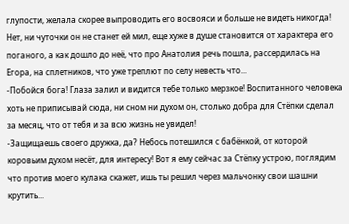глупости, желала скорее выпроводить его восвояси и больше не видеть никогда! Нет, ни чуточки он не станет ей мил, еще хуже в душе становится от характера его поганого, а как дошло до неё, что про Анатолия речь пошла, рассердилась на Егора, на сплетников, что уже треплют по селу невесть что...
-Побойся бога! Глаза залил и видится тебе только мерзкое! Воспитанного человека хоть не приписывай сюда, ни сном ни духом он, столько добра для Стёпки сделал за месяц, что от тебя и за всю жизнь не увидел!
-Защищаешь своего дружка, да? Небось потешился с бабёнкой, от которой коровьим духом несёт, для интересу! Вот я ему сейчас за Стёпку устрою, поглядим что против моего кулака скажет, ишь ты решил через мальчонку свои шашни крутить...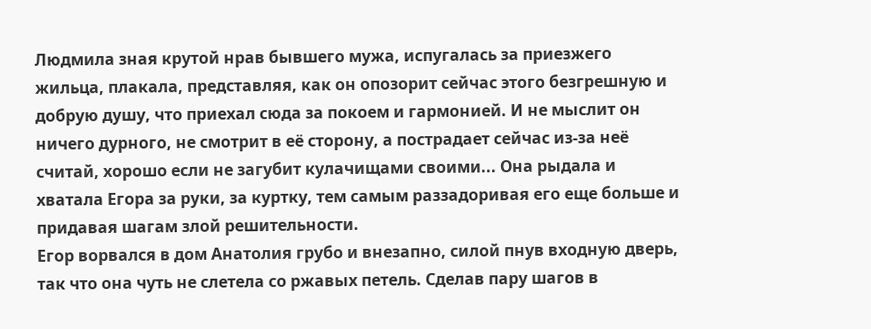Людмила зная крутой нрав бывшего мужа, испугалась за приезжего жильца, плакала, представляя, как он опозорит сейчас этого безгрешную и добрую душу, что приехал сюда за покоем и гармонией. И не мыслит он ничего дурного, не смотрит в её сторону, а пострадает сейчас из-за неё считай, хорошо если не загубит кулачищами своими... Она рыдала и хватала Егора за руки, за куртку, тем самым раззадоривая его еще больше и придавая шагам злой решительности.
Егор ворвался в дом Анатолия грубо и внезапно, силой пнув входную дверь, так что она чуть не слетела со ржавых петель. Сделав пару шагов в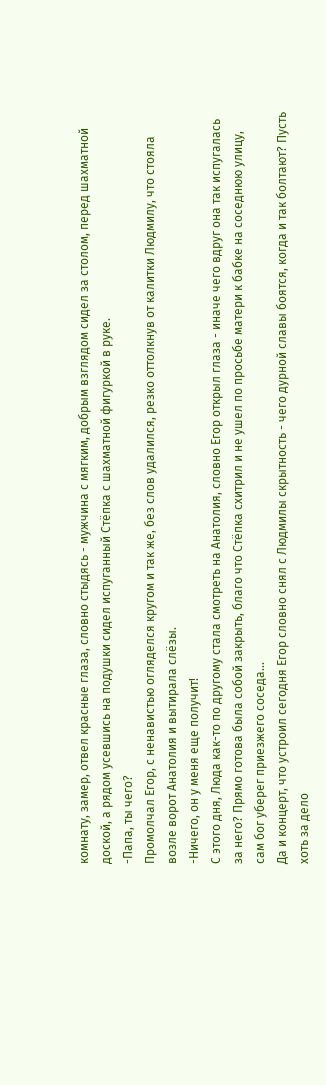комнату, замер, отвел красные глаза, словно стыдясь - мужчина с мягким, добрым взглядом сидел за столом, перед шахматной доской, а рядом усевшись на подушки сидел испуганный Стёпка с шахматной фигуркой в руке.
-Папа, ты чего?
Промолчал Егор, с ненавистью огляделся кругом и так же, без слов удалился, резко оттолкнув от калитки Людмилу, что стояла возле ворот Анатолия и вытирала слёзы.
-Ничего, он у меня еще получит!
С этого дня, Люда как-то по другому стала смотреть на Анатолия, словно Егор открыл глаза - иначе чего вдруг она так испугалась за него? Прямо готова была собой закрыть, благо что Стёпка схитрил и не ушел по просьбе матери к бабке на соседнюю улицу, сам бог уберег приезжего соседа...
Да и концерт, что устроил сегодня Егор словно снял с Людмилы скрытность - чего дурной славы боятся, когда и так болтают? Пусть хоть за дело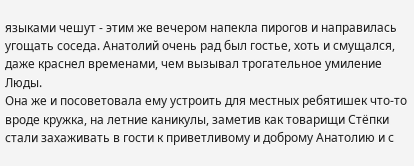языками чешут - этим же вечером напекла пирогов и направилась угощать соседа. Анатолий очень рад был гостье, хоть и смущался, даже краснел временами, чем вызывал трогательное умиление Люды.
Она же и посоветовала ему устроить для местных ребятишек что-то вроде кружка, на летние каникулы, заметив как товарищи Стёпки стали захаживать в гости к приветливому и доброму Анатолию и с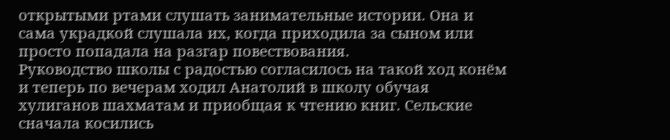открытыми ртами слушать занимательные истории. Она и сама украдкой слушала их, когда приходила за сыном или просто попадала на разгар повествования.
Руководство школы с радостью согласилось на такой ход конём и теперь по вечерам ходил Анатолий в школу обучая хулиганов шахматам и приобщая к чтению книг. Сельские сначала косились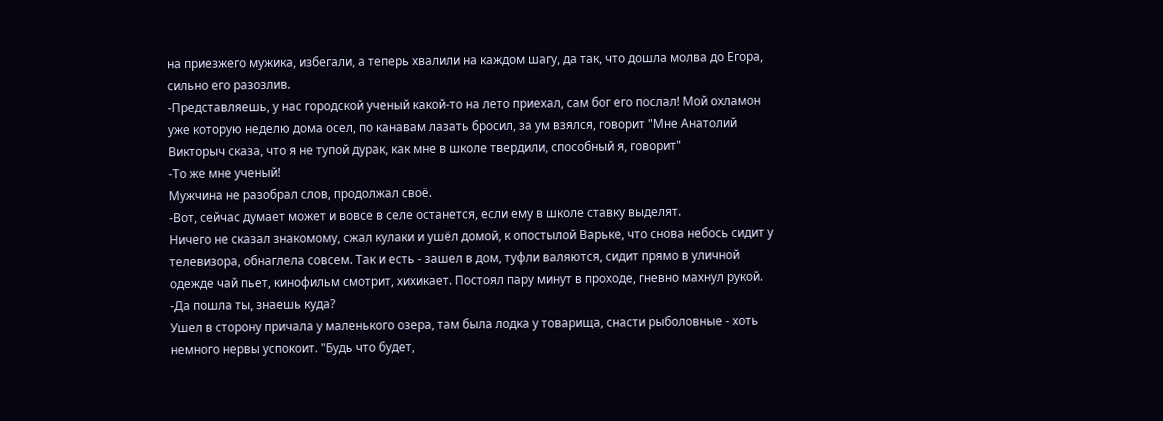на приезжего мужика, избегали, а теперь хвалили на каждом шагу, да так, что дошла молва до Егора, сильно его разозлив.
-Представляешь, у нас городской ученый какой-то на лето приехал, сам бог его послал! Мой охламон уже которую неделю дома осел, по канавам лазать бросил, за ум взялся, говорит "Мне Анатолий Викторыч сказа, что я не тупой дурак, как мне в школе твердили, способный я, говорит"
-То же мне ученый!
Мужчина не разобрал слов, продолжал своё.
-Вот, сейчас думает может и вовсе в селе останется, если ему в школе ставку выделят.
Ничего не сказал знакомому, сжал кулаки и ушёл домой, к опостылой Варьке, что снова небось сидит у телевизора, обнаглела совсем. Так и есть - зашел в дом, туфли валяются, сидит прямо в уличной одежде чай пьет, кинофильм смотрит, хихикает. Постоял пару минут в проходе, гневно махнул рукой.
-Да пошла ты, знаешь куда?
Ушел в сторону причала у маленького озера, там была лодка у товарища, снасти рыболовные - хоть немного нервы успокоит. "Будь что будет,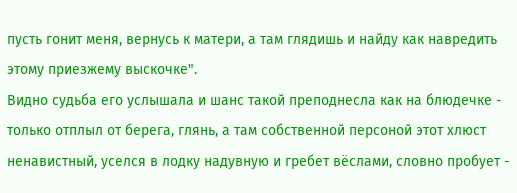пусть гонит меня, вернусь к матери, а там глядишь и найду как навредить этому приезжему выскочке".
Видно судьба его услышала и шанс такой преподнесла как на блюдечке - только отплыл от берега, глянь, а там собственной персоной этот хлюст ненавистный, уселся в лодку надувную и гребет вёслами, словно пробует -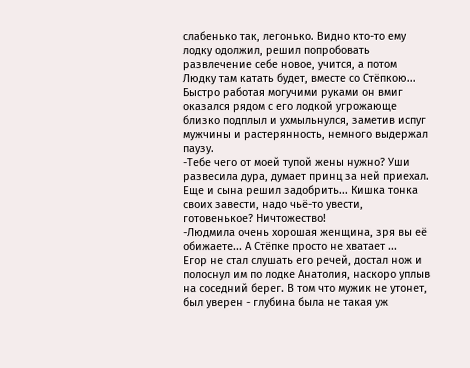слабенько так, легонько. Видно кто-то ему лодку одолжил, решил попробовать развлечение себе новое, учится, а потом Людку там катать будет, вместе со Стёпкою...
Быстро работая могучими руками он вмиг оказался рядом с его лодкой угрожающе близко подплыл и ухмыльнулся, заметив испуг мужчины и растерянность, немного выдержал паузу.
-Тебе чего от моей тупой жены нужно? Уши развесила дура, думает принц за ней приехал. Еще и сына решил задобрить... Кишка тонка своих завести, надо чьё-то увести, готовенькое? Ничтожество!
-Людмила очень хорошая женщина, зря вы её обижаете... А Стёпке просто не хватает ...
Егор не стал слушать его речей, достал нож и полоснул им по лодке Анатолия, наскоро уплыв на соседний берег. В том что мужик не утонет, был уверен - глубина была не такая уж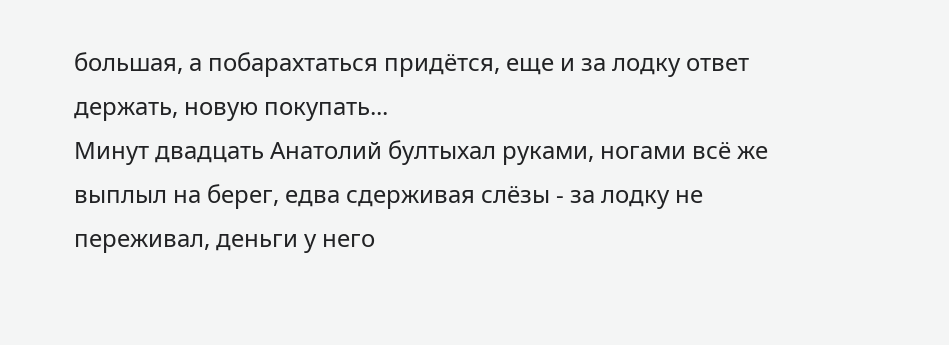большая, а побарахтаться придётся, еще и за лодку ответ держать, новую покупать...
Минут двадцать Анатолий бултыхал руками, ногами всё же выплыл на берег, едва сдерживая слёзы - за лодку не переживал, деньги у него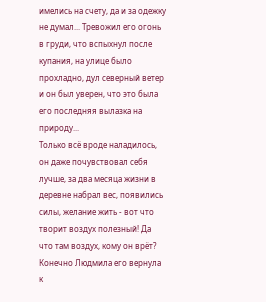имелись на счету, да и за одежку не думал... Тревожил его огонь в груди, что вспыхнул после купания, на улице было прохладно, дул северный ветер и он был уверен, что это была его последняя вылазка на природу...
Только всё вроде наладилось, он даже почувствовал себя лучше, за два месяца жизни в деревне набрал вес, появились силы, желание жить - вот что творит воздух полезный! Да что там воздух, кому он врёт? Конечно Людмила его вернула к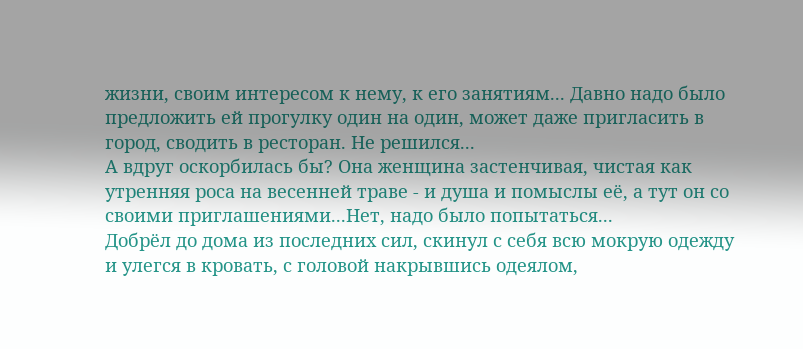жизни, своим интересом к нему, к его занятиям... Давно надо было предложить ей прогулку один на один, может даже пригласить в город, сводить в ресторан. Не решился...
А вдруг оскорбилась бы? Она женщина застенчивая, чистая как утренняя роса на весенней траве - и душа и помыслы её, а тут он со своими приглашениями...Нет, надо было попытаться...
Добрёл до дома из последних сил, скинул с себя всю мокрую одежду и улегся в кровать, с головой накрывшись одеялом,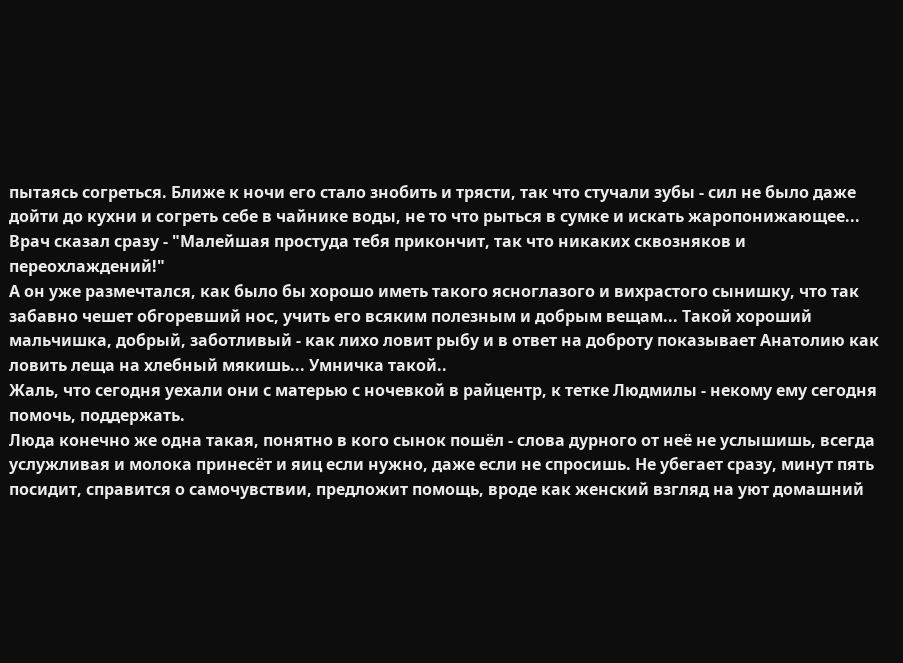пытаясь согреться. Ближе к ночи его стало знобить и трясти, так что стучали зубы - сил не было даже дойти до кухни и согреть себе в чайнике воды, не то что рыться в сумке и искать жаропонижающее... Врач сказал сразу - "Малейшая простуда тебя прикончит, так что никаких сквозняков и переохлаждений!"
А он уже размечтался, как было бы хорошо иметь такого ясноглазого и вихрастого сынишку, что так забавно чешет обгоревший нос, учить его всяким полезным и добрым вещам... Такой хороший мальчишка, добрый, заботливый - как лихо ловит рыбу и в ответ на доброту показывает Анатолию как ловить леща на хлебный мякишь... Умничка такой..
Жаль, что сегодня уехали они с матерью с ночевкой в райцентр, к тетке Людмилы - некому ему сегодня помочь, поддержать.
Люда конечно же одна такая, понятно в кого сынок пошёл - слова дурного от неё не услышишь, всегда услужливая и молока принесёт и яиц если нужно, даже если не спросишь. Не убегает сразу, минут пять посидит, справится о самочувствии, предложит помощь, вроде как женский взгляд на уют домашний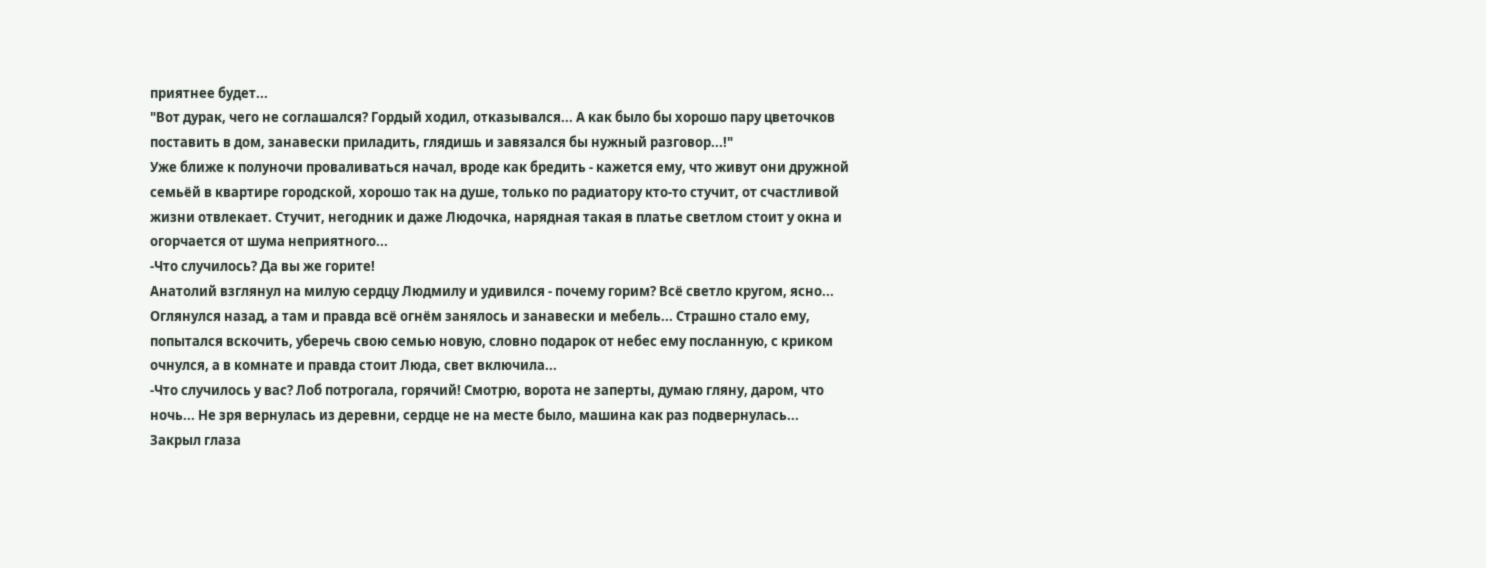приятнее будет...
"Вот дурак, чего не соглашался? Гордый ходил, отказывался... А как было бы хорошо пару цветочков поставить в дом, занавески приладить, глядишь и завязался бы нужный разговор...!"
Уже ближе к полуночи проваливаться начал, вроде как бредить - кажется ему, что живут они дружной семьёй в квартире городской, хорошо так на душе, только по радиатору кто-то стучит, от счастливой жизни отвлекает. Стучит, негодник и даже Людочка, нарядная такая в платье светлом стоит у окна и огорчается от шума неприятного...
-Что случилось? Да вы же горите!
Анатолий взглянул на милую сердцу Людмилу и удивился - почему горим? Всё светло кругом, ясно... Оглянулся назад, а там и правда всё огнём занялось и занавески и мебель... Страшно стало ему, попытался вскочить, уберечь свою семью новую, словно подарок от небес ему посланную, с криком очнулся, а в комнате и правда стоит Люда, свет включила...
-Что случилось у вас? Лоб потрогала, горячий! Смотрю, ворота не заперты, думаю гляну, даром, что ночь... Не зря вернулась из деревни, сердце не на месте было, машина как раз подвернулась...
Закрыл глаза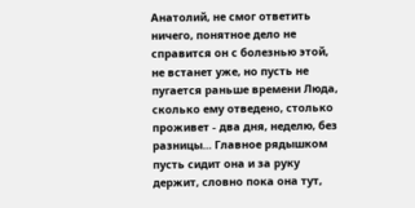Анатолий, не смог ответить ничего, понятное дело не справится он с болезнью этой, не встанет уже, но пусть не пугается раньше времени Люда, сколько ему отведено, столько проживет - два дня, неделю, без разницы... Главное рядышком пусть сидит она и за руку держит, словно пока она тут,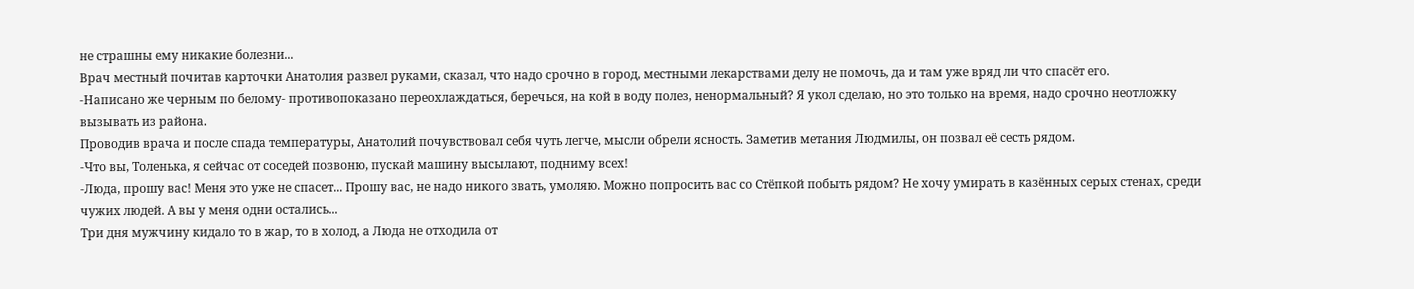не страшны ему никакие болезни...
Врач местный почитав карточки Анатолия развел руками, сказал, что надо срочно в город, местными лекарствами делу не помочь, да и там уже вряд ли что спасёт его.
-Написано же черным по белому- противопоказано переохлаждаться, беречься, на кой в воду полез, ненормальный? Я укол сделаю, но это только на время, надо срочно неотложку вызывать из района.
Проводив врача и после спада температуры, Анатолий почувствовал себя чуть легче, мысли обрели ясность. Заметив метания Людмилы, он позвал её сесть рядом.
-Что вы, Толенька, я сейчас от соседей позвоню, пускай машину высылают, подниму всех!
-Люда, прошу вас! Меня это уже не спасет... Прошу вас, не надо никого звать, умоляю. Можно попросить вас со Стёпкой побыть рядом? Не хочу умирать в казённых серых стенах, среди чужих людей. А вы у меня одни остались...
Три дня мужчину кидало то в жар, то в холод, а Люда не отходила от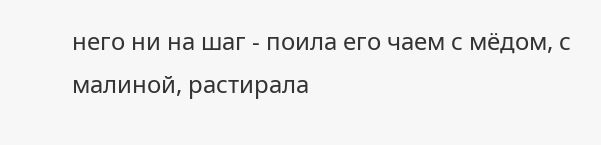него ни на шаг - поила его чаем с мёдом, с малиной, растирала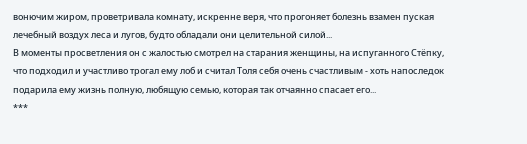вонючим жиром, проветривала комнату, искренне веря, что прогоняет болезнь взамен пуская лечебный воздух леса и лугов, будто обладали они целительной силой...
В моменты просветления он с жалостью смотрел на старания женщины, на испуганного Стёпку, что подходил и участливо трогал ему лоб и считал Толя себя очень счастливым - хоть напоследок подарила ему жизнь полную, любящую семью, которая так отчаянно спасает его...
***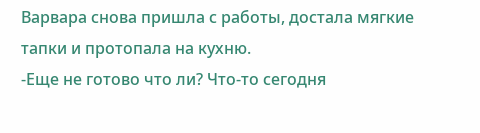Варвара снова пришла с работы, достала мягкие тапки и протопала на кухню.
-Еще не готово что ли? Что-то сегодня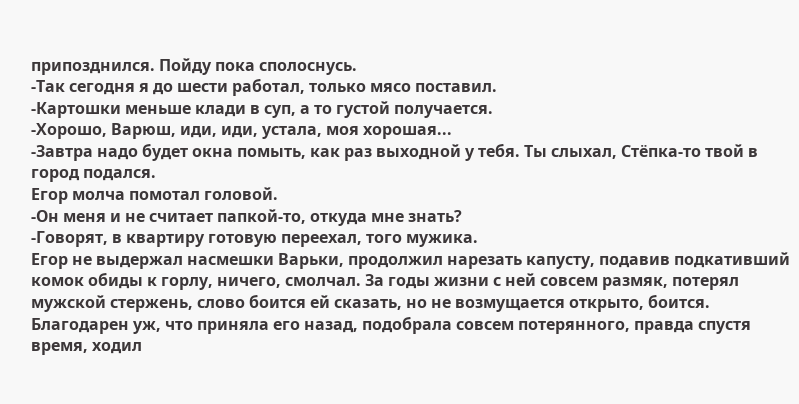припозднился. Пойду пока сполоснусь.
-Так сегодня я до шести работал, только мясо поставил.
-Картошки меньше клади в суп, а то густой получается.
-Хорошо, Варюш, иди, иди, устала, моя хорошая...
-Завтра надо будет окна помыть, как раз выходной у тебя. Ты слыхал, Стёпка-то твой в город подался.
Егор молча помотал головой.
-Он меня и не считает папкой-то, откуда мне знать?
-Говорят, в квартиру готовую переехал, того мужика.
Егор не выдержал насмешки Варьки, продолжил нарезать капусту, подавив подкативший комок обиды к горлу, ничего, смолчал. За годы жизни с ней совсем размяк, потерял мужской стержень, слово боится ей сказать, но не возмущается открыто, боится. Благодарен уж, что приняла его назад, подобрала совсем потерянного, правда спустя время, ходил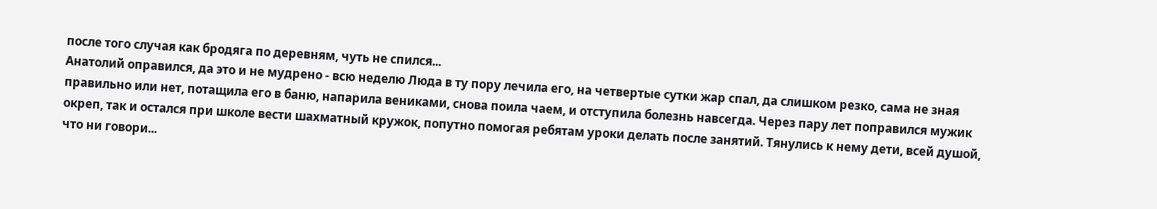после того случая как бродяга по деревням, чуть не спился...
Анатолий оправился, да это и не мудрено - всю неделю Люда в ту пору лечила его, на четвертые сутки жар спал, да слишком резко, сама не зная правильно или нет, потащила его в баню, напарила вениками, снова поила чаем, и отступила болезнь навсегда. Через пару лет поправился мужик окреп, так и остался при школе вести шахматный кружок, попутно помогая ребятам уроки делать после занятий. Тянулись к нему дети, всей душой, что ни говори...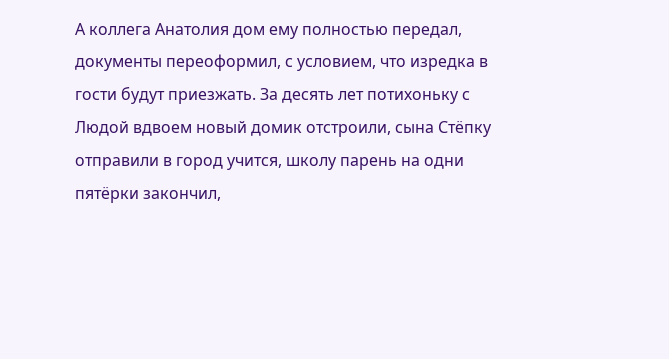А коллега Анатолия дом ему полностью передал, документы переоформил, с условием, что изредка в гости будут приезжать. За десять лет потихоньку с Людой вдвоем новый домик отстроили, сына Стёпку отправили в город учится, школу парень на одни пятёрки закончил,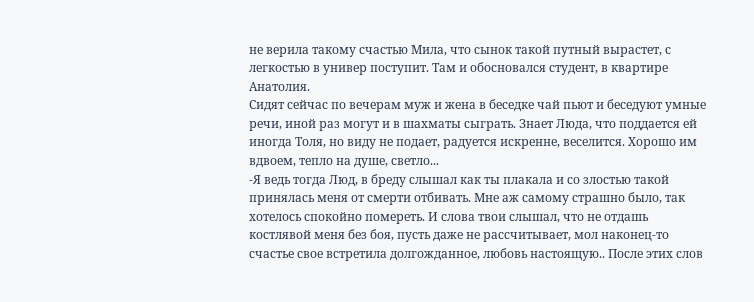не верила такому счастью Мила, что сынок такой путный вырастет, с легкостью в универ поступит. Там и обосновался студент, в квартире Анатолия.
Сидят сейчас по вечерам муж и жена в беседке чай пьют и беседуют умные речи, иной раз могут и в шахматы сыграть. Знает Люда, что поддается ей иногда Толя, но виду не подает, радуется искренне, веселится. Хорошо им вдвоем, тепло на душе, светло...
-Я ведь тогда Люд, в бреду слышал как ты плакала и со злостью такой принялась меня от смерти отбивать. Мне аж самому страшно было, так хотелось спокойно помереть. И слова твои слышал, что не отдашь костлявой меня без боя, пусть даже не рассчитывает, мол наконец-то счастье свое встретила долгожданное, любовь настоящую.. После этих слов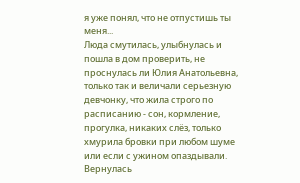я уже понял, что не отпустишь ты меня...
Люда смутилась, улыбнулась и пошла в дом проверить, не проснулась ли Юлия Анатольевна, только так и величали серьезную девчонку, что жила строго по расписанию - сон, кормление, прогулка, никаких слёз, только хмурила бровки при любом шуме или если с ужином опаздывали. Вернулась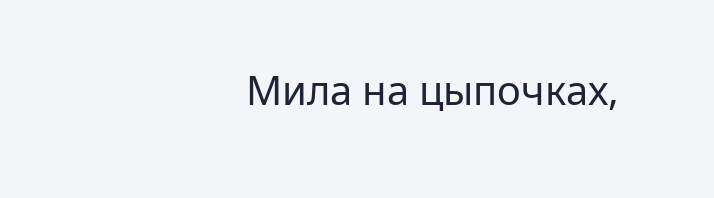Мила на цыпочках,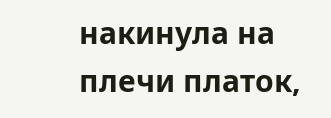накинула на плечи платок,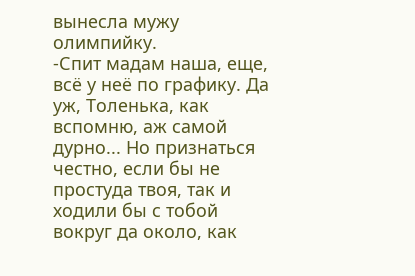вынесла мужу олимпийку.
-Спит мадам наша, еще, всё у неё по графику. Да уж, Толенька, как вспомню, аж самой дурно... Но признаться честно, если бы не простуда твоя, так и ходили бы с тобой вокруг да около, как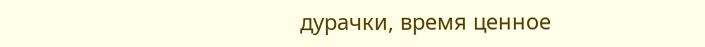дурачки, время ценное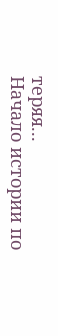теряя...
Начало истории по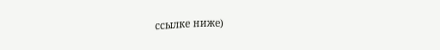ссылке ниже)